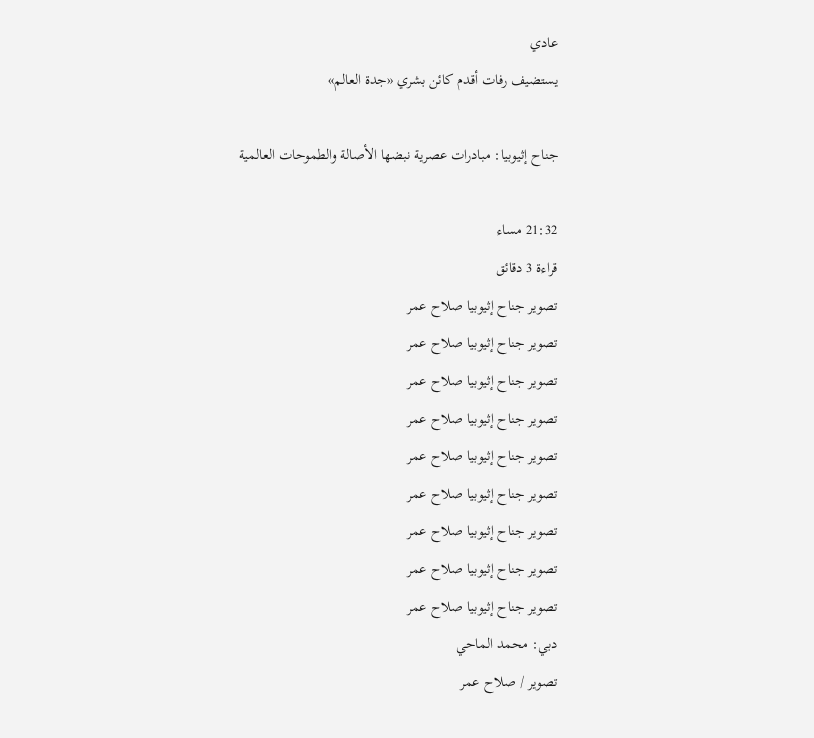عادي
يستضيف رفات أقدم كائن بشري «جدة العالم»

جناح إثيوبيا: مبادرات عصرية نبضها الأصالة والطموحات العالمية

21:32 مساء
قراءة 3 دقائق
تصوير جناح إثيوبيا صلاح عمر
تصوير جناح إثيوبيا صلاح عمر
تصوير جناح إثيوبيا صلاح عمر
تصوير جناح إثيوبيا صلاح عمر
تصوير جناح إثيوبيا صلاح عمر
تصوير جناح إثيوبيا صلاح عمر
تصوير جناح إثيوبيا صلاح عمر
تصوير جناح إثيوبيا صلاح عمر
تصوير جناح إثيوبيا صلاح عمر
دبي: محمد الماحي
تصوير / صلاح عمر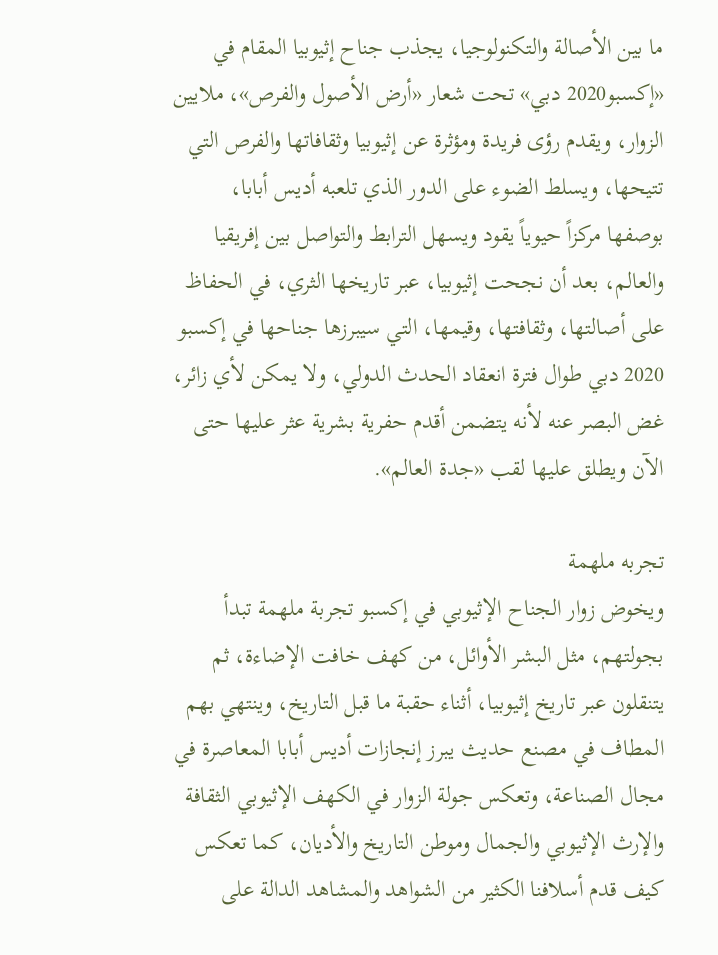ما بين الأصالة والتكنولوجيا، يجذب جناح إثيوبيا المقام في «إكسبو2020 دبي» تحت شعار «أرض الأصول والفرص»، ملايين الزوار، ويقدم رؤى فريدة ومؤثرة عن إثيوبيا وثقافاتها والفرص التي تتيحها، ويسلط الضوء على الدور الذي تلعبه أديس أبابا، بوصفها مركزاً حيوياً يقود ويسهل الترابط والتواصل بين إفريقيا والعالم، بعد أن نجحت إثيوبيا، عبر تاريخها الثري، في الحفاظ على أصالتها، وثقافتها، وقيمها، التي سيبرزها جناحها في إكسبو 2020 دبي طوال فترة انعقاد الحدث الدولي، ولا يمكن لأي زائر، غض البصر عنه لأنه يتضمن أقدم حفرية بشرية عثر عليها حتى الآن ويطلق عليها لقب «جدة العالم».

تجربه ملهمة
ويخوض زوار الجناح الإثيوبي في إكسبو تجربة ملهمة تبدأ بجولتهم، مثل البشر الأوائل، من كهف خافت الإضاءة، ثم يتنقلون عبر تاريخ إثيوبيا، أثناء حقبة ما قبل التاريخ، وينتهي بهم المطاف في مصنع حديث يبرز إنجازات أديس أبابا المعاصرة في مجال الصناعة، وتعكس جولة الزوار في الكهف الإثيوبي الثقافة والإرث الإثيوبي والجمال وموطن التاريخ والأديان، كما تعكس كيف قدم أسلافنا الكثير من الشواهد والمشاهد الدالة على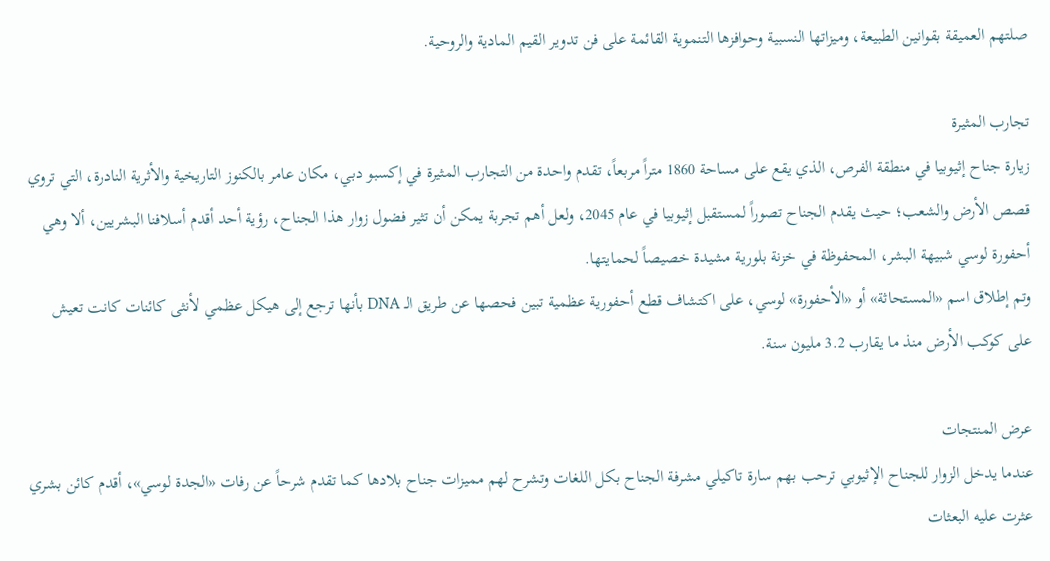صلتهم العميقة بقوانين الطبيعة، وميزاتها النسبية وحوافزها التنموية القائمة على فن تدوير القيم المادية والروحية.

تجارب المثيرة
زيارة جناح إثيوبيا في منطقة الفرص، الذي يقع على مساحة 1860 متراً مربعاً، تقدم واحدة من التجارب المثيرة في إكسبو دبي، مكان عامر بالكنوز التاريخية والأثرية النادرة، التي تروي قصص الأرض والشعب؛ حيث يقدم الجناح تصوراً لمستقبل إثيوبيا في عام 2045، ولعل أهم تجربة يمكن أن تثير فضول زوار هذا الجناح، رؤية أحد أقدم أسلافنا البشريين، ألا وهي أحفورة لوسي شبيهة البشر، المحفوظة في خزنة بلورية مشيدة خصيصاً لحمايتها.
وتم إطلاق اسم «المستحاثة» أو «الأحفورة» لوسي، على اكتشاف قطع أحفورية عظمية تبين فحصها عن طريق الـ DNA بأنها ترجع إلى هيكل عظمي لأنثى كائنات كانت تعيش على كوكب الأرض منذ ما يقارب 3.2 مليون سنة.

عرض المنتجات
عندما يدخل الزوار للجناح الإثيوبي ترحب بهم سارة تاكيلي مشرفة الجناح بكل اللغات وتشرح لهم مميزات جناح بلادها كما تقدم شرحاً عن رفات «الجدة لوسي»، أقدم كائن بشري عثرت عليه البعثات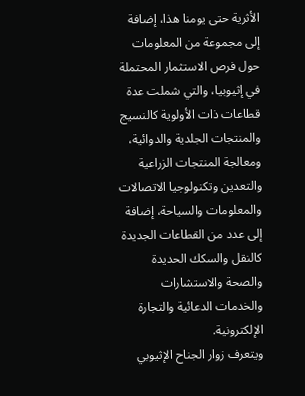الأثرية حتى يومنا هذا، إضافة إلى مجموعة من المعلومات حول فرص الاستثمار المحتملة في إثيوبيا، والتي شملت عدة قطاعات ذات الأولوية كالنسيج والمنتجات الجلدية والدوائية، ومعالجة المنتجات الزراعية والتعدين وتكنولوجيا الاتصالات والمعلومات والسياحة، إضافة إلى عدد من القطاعات الجديدة كالنقل والسكك الحديدة والصحة والاستشارات والخدمات الدعائية والتجارة الإلكترونية.
ويتعرف زوار الجناح الإثيوبي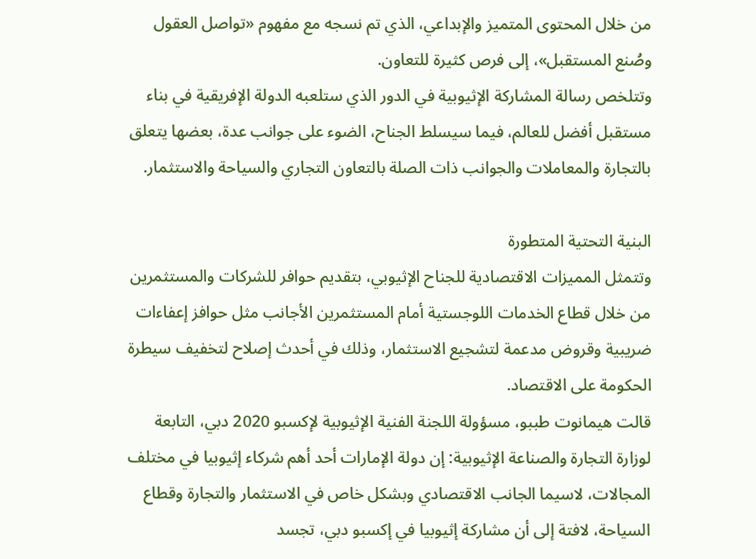من خلال المحتوى المتميز والإبداعي، الذي تم نسجه مع مفهوم «تواصل العقول وصُنع المستقبل»، إلى فرص كثيرة للتعاون.
وتتلخص رسالة المشاركة الإثيوبية في الدور الذي ستلعبه الدولة الإفريقية في بناء مستقبل أفضل للعالم، فيما سيسلط الجناح، الضوء على جوانب عدة، بعضها يتعلق بالتجارة والمعاملات والجوانب ذات الصلة بالتعاون التجاري والسياحة والاستثمار.

البنية التحتية المتطورة
وتتمثل المميزات الاقتصادية للجناح الإثيوبي، بتقديم حوافر للشركات والمستثمرين من خلال قطاع الخدمات اللوجستية أمام المستثمرين الأجانب مثل حوافز إعفاءات ضريبية وقروض مدعمة لتشجيع الاستثمار، وذلك في أحدث إصلاح لتخفيف سيطرة الحكومة على الاقتصاد.
قالت هيمانوت طببو، مسؤولة اللجنة الفنية الإثيوبية لإكسبو 2020 دبي، التابعة لوزارة التجارة والصناعة الإثيوبية: إن دولة الإمارات أحد أهم شركاء إثيوبيا في مختلف المجالات، لاسيما الجانب الاقتصادي وبشكل خاص في الاستثمار والتجارة وقطاع السياحة، لافتة إلى أن مشاركة إثيوبيا في إكسبو دبي، تجسد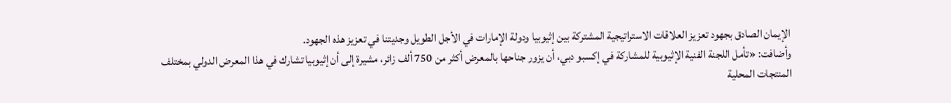الإيمان الصادق بجهود تعزيز العلاقات الاستراتيجية المشتركة بين إثيوبيا ودولة الإمارات في الأجل الطويل وجديتنا في تعزيز هذه الجهود.
وأضافت: «تأمل اللجنة الفنية الإثيوبية للمشاركة في إكسبو دبي، أن يزور جناحها بالمعرض أكثر من 750 ألف زائر، مشيرة إلى أن إثيوبيا تشارك في هذا المعرض الدولي بمختلف المنتجات المحلية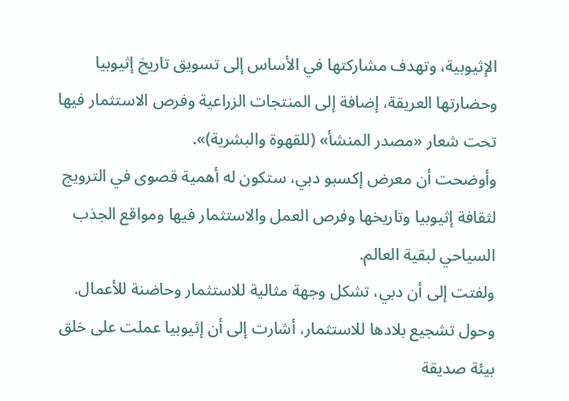الإثيوبية، وتهدف مشاركتها في الأساس إلى تسويق تاريخ إثيوبيا وحضارتها العريقة، إضافة إلى المنتجات الزراعية وفرص الاستثمار فيها تحت شعار «مصدر المنشأ» (للقهوة والبشرية)».
وأوضحت أن معرض إكسبو دبي، ستكون له أهمية قصوى في الترويج لثقافة إثيوبيا وتاريخها وفرص العمل والاستثمار فيها ومواقع الجذب السياحي لبقية العالم.
ولفتت إلى أن دبي، تشكل وجهة مثالية للاستثمار وحاضنة للأعمال.
وحول تشجيع بلادها للاستثمار، أشارت إلى أن إثيوبيا عملت على خلق بيئة صديقة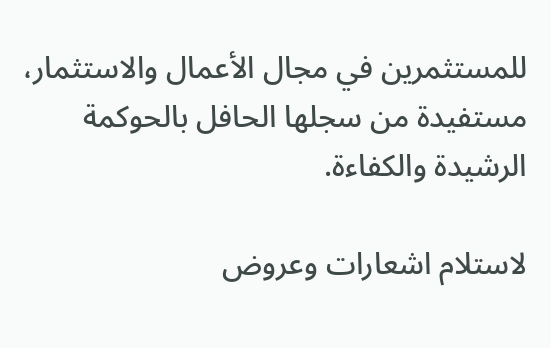للمستثمرين في مجال الأعمال والاستثمار، مستفيدة من سجلها الحافل بالحوكمة الرشيدة والكفاءة.

لاستلام اشعارات وعروض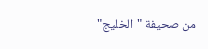من صحيفة "الخليج"